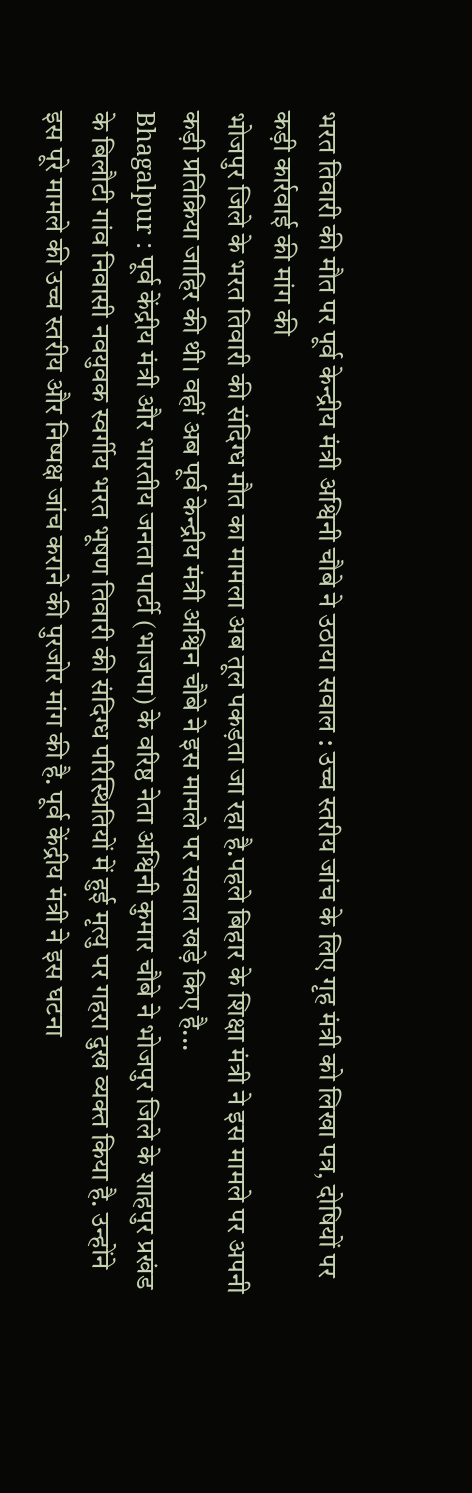भरत तिवारी की मौत पर पूर्व केन्द्रीय मंत्री अश्विनी चौबे ने उठाया सवाल : उच्च स्तरीय जांच के लिए गृह मंत्री को लिखा पत्र, दोषियों पर कड़ी कार्रवाई की मांग की
भोजपुर जिले के भरत तिवारी की संदिग्ध मौत का मामला अब तूल पकड़ता जा रहा है.पहले बिहार के शिक्षा मंत्री ने इस मामले पर अपनी कड़ी प्रतिक्रिया जाहिर की थी। वहीं अब पूर्व केन्द्रीय मंत्री अश्विन चौबे ने इस मामले पर सवाल खड़े किए है...
Bhagalpur : पूर्व केंद्रीय मंत्री और भारतीय जनता पार्टी (भाजपा) के वरिष्ठ नेता अश्विनी कुमार चौबे ने भोजपुर जिले के शाहपुर प्रखंड के बिलौटी गांव निवासी नवयुवक स्वर्गीय भरत भूषण तिवारी की संदिग्ध परिस्थितियों में हुई मृत्यु पर गहरा दुख व्यक्त किया है. उन्होंने इस पूरे मामले की उच्च स्तरीय और निष्पक्ष जांच कराने की पुरजोर मांग की है. पूर्व केंद्रीय मंत्री ने इस घटना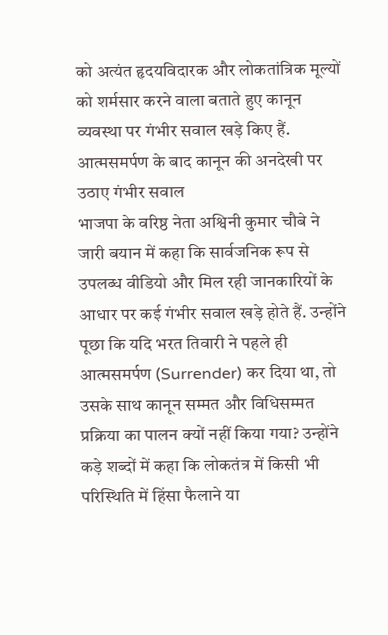को अत्यंत हृदयविदारक और लोकतांत्रिक मूल्यों को शर्मसार करने वाला बताते हुए कानून व्यवस्था पर गंभीर सवाल खड़े किए हैं.
आत्मसमर्पण के बाद कानून की अनदेखी पर उठाए गंभीर सवाल
भाजपा के वरिष्ठ नेता अश्विनी कुमार चौबे ने जारी बयान में कहा कि सार्वजनिक रूप से उपलब्ध वीडियो और मिल रही जानकारियों के आधार पर कई गंभीर सवाल खड़े होते हैं. उन्होंने पूछा कि यदि भरत तिवारी ने पहले ही आत्मसमर्पण (Surrender) कर दिया था, तो उसके साथ कानून सम्मत और विधिसम्मत प्रक्रिया का पालन क्यों नहीं किया गया? उन्होंने कड़े शब्दों में कहा कि लोकतंत्र में किसी भी परिस्थिति में हिंसा फैलाने या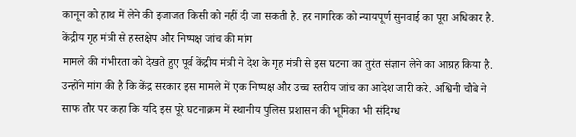कानून को हाथ में लेने की इजाजत किसी को नहीं दी जा सकती है. हर नागरिक को न्यायपूर्ण सुनवाई का पूरा अधिकार है.
केंद्रीय गृह मंत्री से हस्तक्षेप और निष्पक्ष जांच की मांग
मामले की गंभीरता को देखते हुए पूर्व केंद्रीय मंत्री ने देश के गृह मंत्री से इस घटना का तुरंत संज्ञान लेने का आग्रह किया है. उन्होंने मांग की है कि केंद्र सरकार इस मामले में एक निष्पक्ष और उच्च स्तरीय जांच का आदेश जारी करे. अश्विनी चौबे ने साफ तौर पर कहा कि यदि इस पूरे घटनाक्रम में स्थानीय पुलिस प्रशासन की भूमिका भी संदिग्ध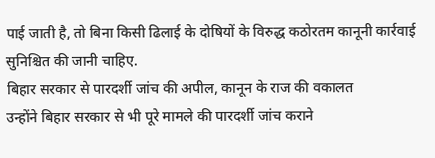पाई जाती है, तो बिना किसी ढिलाई के दोषियों के विरुद्ध कठोरतम कानूनी कार्रवाई सुनिश्चित की जानी चाहिए.
बिहार सरकार से पारदर्शी जांच की अपील, कानून के राज की वकालत
उन्होंने बिहार सरकार से भी पूरे मामले की पारदर्शी जांच कराने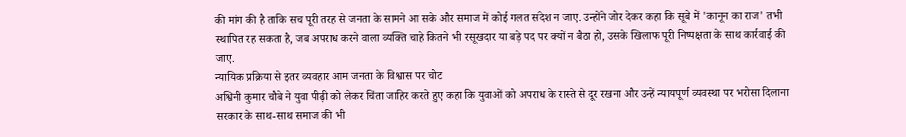की मांग की है ताकि सच पूरी तरह से जनता के सामने आ सके और समाज में कोई गलत संदेश न जाए. उन्होंने जोर देकर कहा कि सूबे में 'कानून का राज' तभी स्थापित रह सकता है, जब अपराध करने वाला व्यक्ति चाहे कितने भी रसूखदार या बड़े पद पर क्यों न बैठा हो, उसके खिलाफ पूरी निष्पक्षता के साथ कार्रवाई की जाए.
न्यायिक प्रक्रिया से इतर व्यवहार आम जनता के विश्वास पर चोट
अश्विनी कुमार चौबे ने युवा पीढ़ी को लेकर चिंता जाहिर करते हुए कहा कि युवाओं को अपराध के रास्ते से दूर रखना और उन्हें न्यायपूर्ण व्यवस्था पर भरोसा दिलाना सरकार के साथ-साथ समाज की भी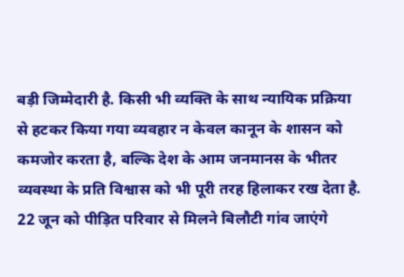बड़ी जिम्मेदारी है. किसी भी व्यक्ति के साथ न्यायिक प्रक्रिया से हटकर किया गया व्यवहार न केवल कानून के शासन को कमजोर करता है, बल्कि देश के आम जनमानस के भीतर व्यवस्था के प्रति विश्वास को भी पूरी तरह हिलाकर रख देता है.
22 जून को पीड़ित परिवार से मिलने बिलौटी गांव जाएंगे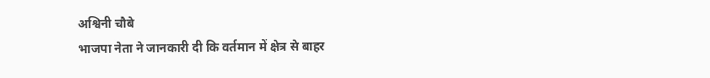अश्विनी चौबे
भाजपा नेता ने जानकारी दी कि वर्तमान में क्षेत्र से बाहर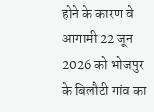होने के कारण वे आगामी 22 जून 2026 को भोजपुर के बिलौटी गांव का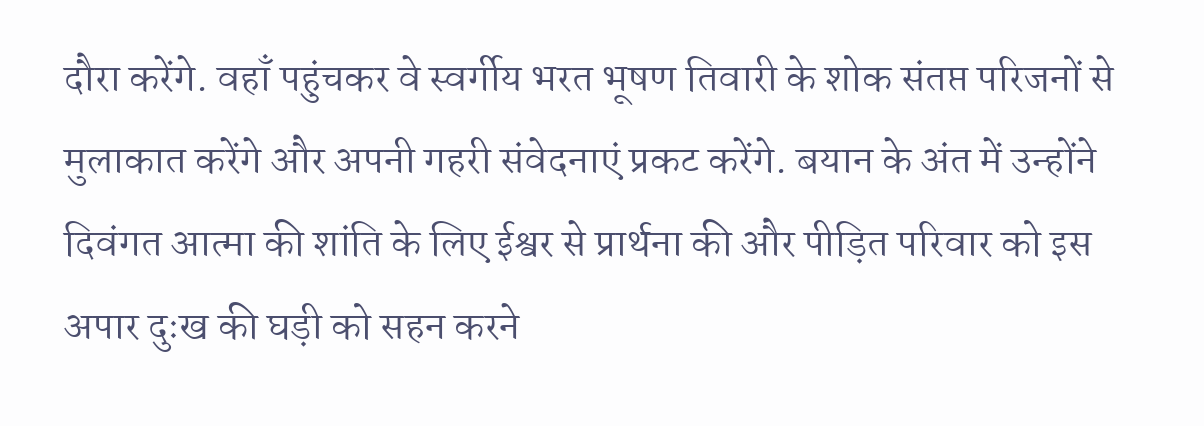दौरा करेंगे. वहाँ पहुंचकर वे स्वर्गीय भरत भूषण तिवारी के शोक संतप्त परिजनों से मुलाकात करेंगे और अपनी गहरी संवेदनाएं प्रकट करेंगे. बयान के अंत में उन्होंने दिवंगत आत्मा की शांति के लिए ईश्वर से प्रार्थना की और पीड़ित परिवार को इस अपार दुःख की घड़ी को सहन करने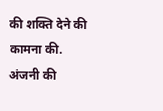की शक्ति देने की कामना की.
अंजनी की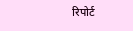रिपोर्ट